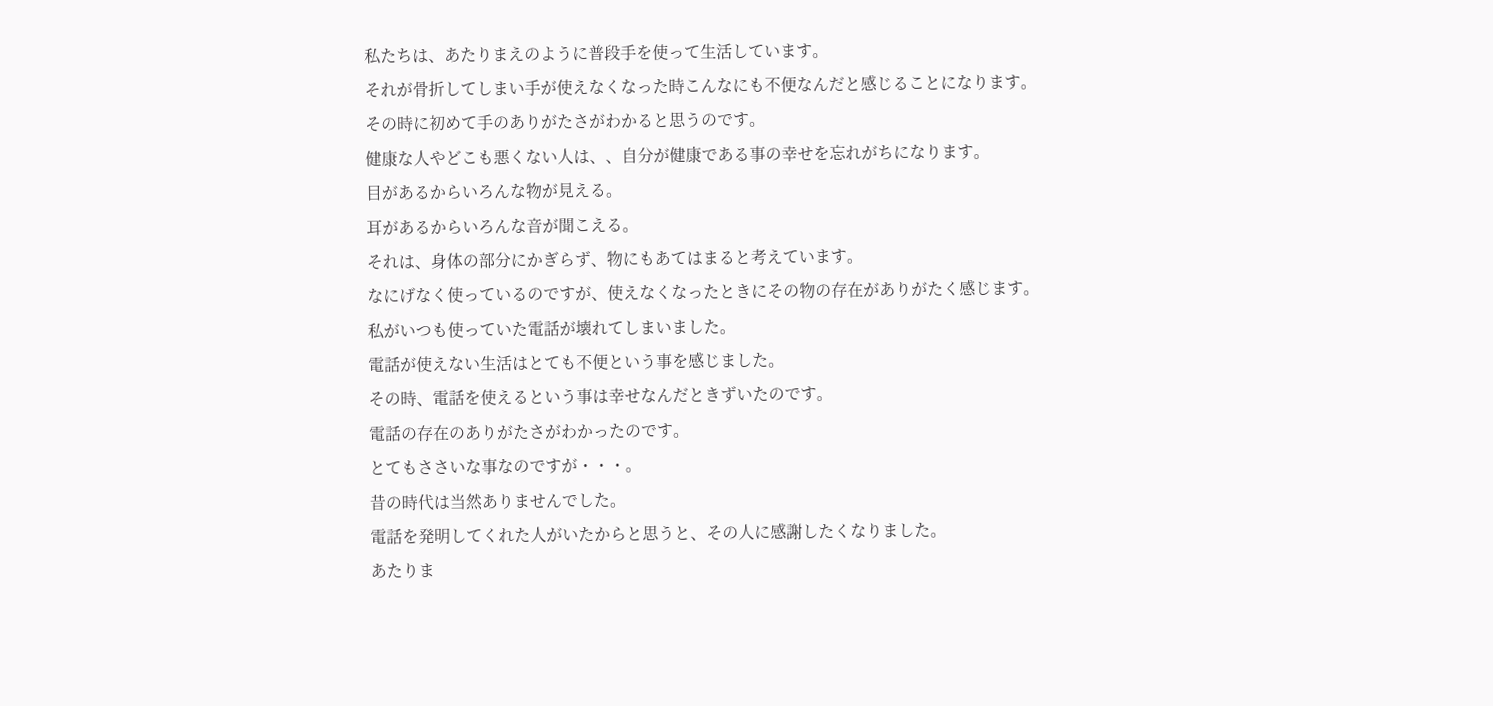私たちは、あたりまえのように普段手を使って生活しています。
それが骨折してしまい手が使えなくなった時こんなにも不便なんだと感じることになります。
その時に初めて手のありがたさがわかると思うのです。
健康な人やどこも悪くない人は、、自分が健康である事の幸せを忘れがちになります。
目があるからいろんな物が見える。
耳があるからいろんな音が聞こえる。
それは、身体の部分にかぎらず、物にもあてはまると考えています。
なにげなく使っているのですが、使えなくなったときにその物の存在がありがたく感じます。
私がいつも使っていた電話が壊れてしまいました。
電話が使えない生活はとても不便という事を感じました。
その時、電話を使えるという事は幸せなんだときずいたのです。
電話の存在のありがたさがわかったのです。
とてもささいな事なのですが・・・。
昔の時代は当然ありませんでした。
電話を発明してくれた人がいたからと思うと、その人に感謝したくなりました。
あたりま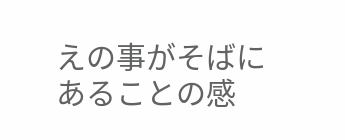えの事がそばにあることの感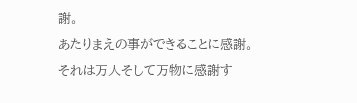謝。
あたりまえの事ができることに感謝。
それは万人そして万物に感謝す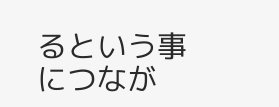るという事につなが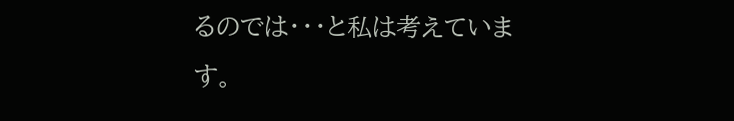るのでは・・・と私は考えています。